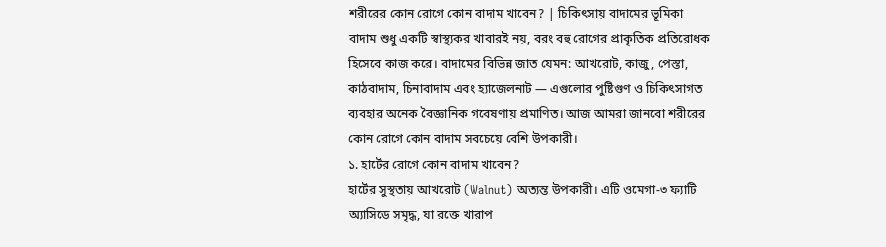শরীরের কোন রোগে কোন বাদাম খাবেন? | চিকিৎসায় বাদামের ভূমিকা
বাদাম শুধু একটি স্বাস্থ্যকর খাবারই নয়, বরং বহু রোগের প্রাকৃতিক প্রতিরোধক হিসেবে কাজ করে। বাদামের বিভিন্ন জাত যেমন: আখরোট, কাজু, পেস্তা, কাঠবাদাম, চিনাবাদাম এবং হ্যাজেলনাট — এগুলোর পুষ্টিগুণ ও চিকিৎসাগত ব্যবহার অনেক বৈজ্ঞানিক গবেষণায় প্রমাণিত। আজ আমরা জানবো শরীরের কোন রোগে কোন বাদাম সবচেয়ে বেশি উপকারী।
১. হার্টের রোগে কোন বাদাম খাবেন?
হার্টের সুস্থতায় আখরোট (Walnut) অত্যন্ত উপকারী। এটি ওমেগা-৩ ফ্যাটি অ্যাসিডে সমৃদ্ধ, যা রক্তে খারাপ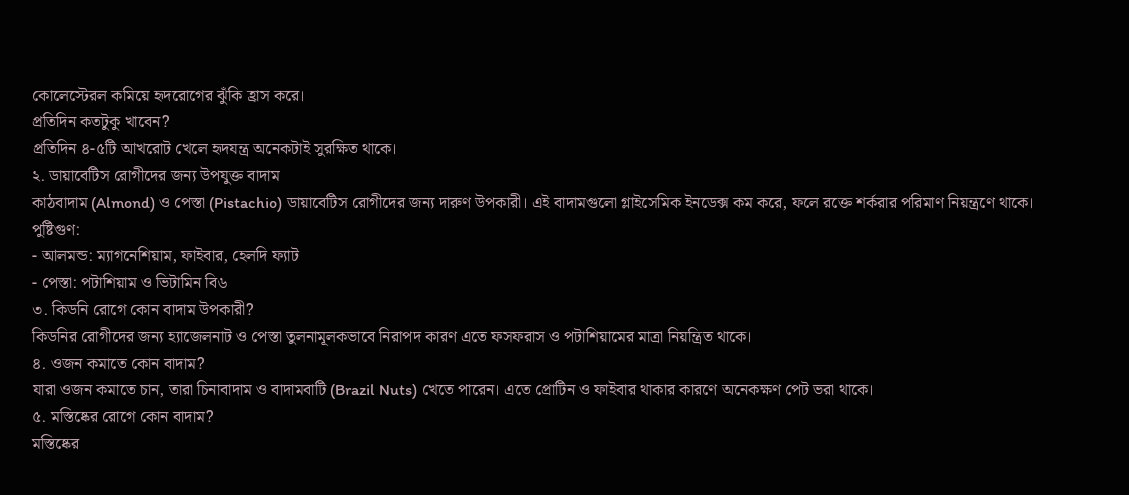কোলেস্টেরল কমিয়ে হৃদরোগের ঝুঁকি হ্রাস করে।
প্রতিদিন কতটুকু খাবেন?
প্রতিদিন ৪-৫টি আখরোট খেলে হৃদযন্ত্র অনেকটাই সুরক্ষিত থাকে।
২. ডায়াবেটিস রোগীদের জন্য উপযুক্ত বাদাম
কাঠবাদাম (Almond) ও পেস্তা (Pistachio) ডায়াবেটিস রোগীদের জন্য দারুণ উপকারী। এই বাদামগুলো গ্লাইসেমিক ইনডেক্স কম করে, ফলে রক্তে শর্করার পরিমাণ নিয়ন্ত্রণে থাকে।
পুষ্টিগুণ:
- আলমন্ড: ম্যাগনেশিয়াম, ফাইবার, হেলদি ফ্যাট
- পেস্তা: পটাশিয়াম ও ভিটামিন বি৬
৩. কিডনি রোগে কোন বাদাম উপকারী?
কিডনির রোগীদের জন্য হ্যাজেলনাট ও পেস্তা তুলনামূলকভাবে নিরাপদ কারণ এতে ফসফরাস ও পটাশিয়ামের মাত্রা নিয়ন্ত্রিত থাকে।
৪. ওজন কমাতে কোন বাদাম?
যারা ওজন কমাতে চান, তারা চিনাবাদাম ও বাদামবাটি (Brazil Nuts) খেতে পারেন। এতে প্রোটিন ও ফাইবার থাকার কারণে অনেকক্ষণ পেট ভরা থাকে।
৫. মস্তিষ্কের রোগে কোন বাদাম?
মস্তিষ্কের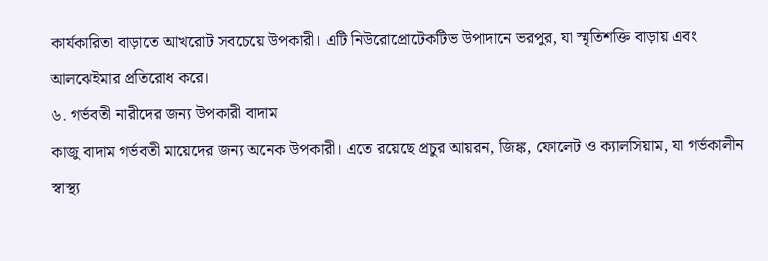কার্যকারিতা বাড়াতে আখরোট সবচেয়ে উপকারী। এটি নিউরোপ্রোটেকটিভ উপাদানে ভরপুর, যা স্মৃতিশক্তি বাড়ায় এবং আলঝেইমার প্রতিরোধ করে।
৬. গর্ভবতী নারীদের জন্য উপকারী বাদাম
কাজু বাদাম গর্ভবতী মায়েদের জন্য অনেক উপকারী। এতে রয়েছে প্রচুর আয়রন, জিঙ্ক, ফোলেট ও ক্যালসিয়াম, যা গর্ভকালীন স্বাস্থ্য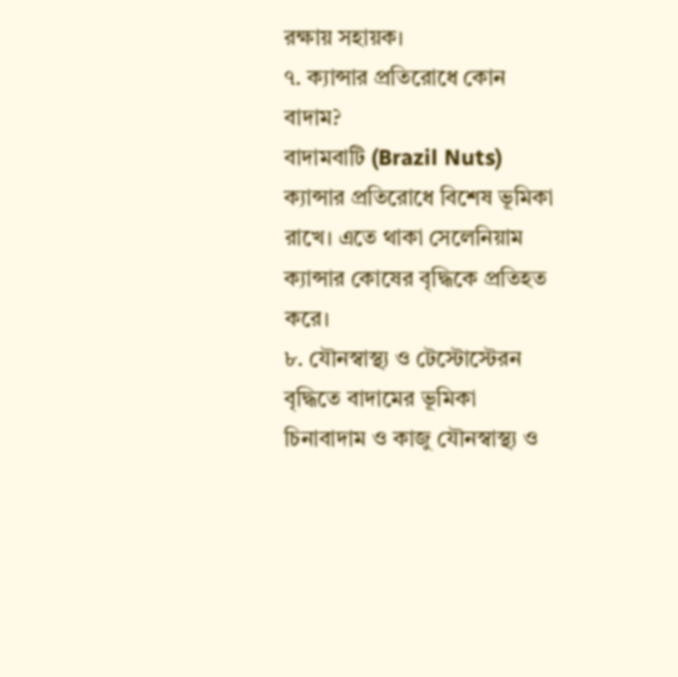রক্ষায় সহায়ক।
৭. ক্যান্সার প্রতিরোধে কোন বাদাম?
বাদামবাটি (Brazil Nuts) ক্যান্সার প্রতিরোধে বিশেষ ভূমিকা রাখে। এতে থাকা সেলেনিয়াম ক্যান্সার কোষের বৃদ্ধিকে প্রতিহত করে।
৮. যৌনস্বাস্থ্য ও টেস্টোস্টেরন বৃদ্ধিতে বাদামের ভূমিকা
চিনাবাদাম ও কাজু যৌনস্বাস্থ্য ও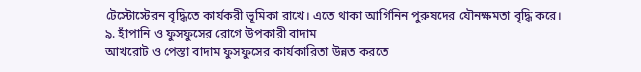টেস্টোস্টেরন বৃদ্ধিতে কার্যকরী ভূমিকা রাখে। এতে থাকা আর্গিনিন পুরুষদের যৌনক্ষমতা বৃদ্ধি করে।
৯. হাঁপানি ও ফুসফুসের রোগে উপকারী বাদাম
আখরোট ও পেস্তা বাদাম ফুসফুসের কার্যকারিতা উন্নত করতে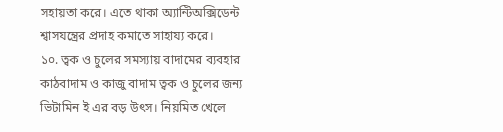সহায়তা করে। এতে থাকা অ্যান্টিঅক্সিডেন্ট শ্বাসযন্ত্রের প্রদাহ কমাতে সাহায্য করে।
১০. ত্বক ও চুলের সমস্যায় বাদামের ব্যবহার
কাঠবাদাম ও কাজু বাদাম ত্বক ও চুলের জন্য ভিটামিন ই এর বড় উৎস। নিয়মিত খেলে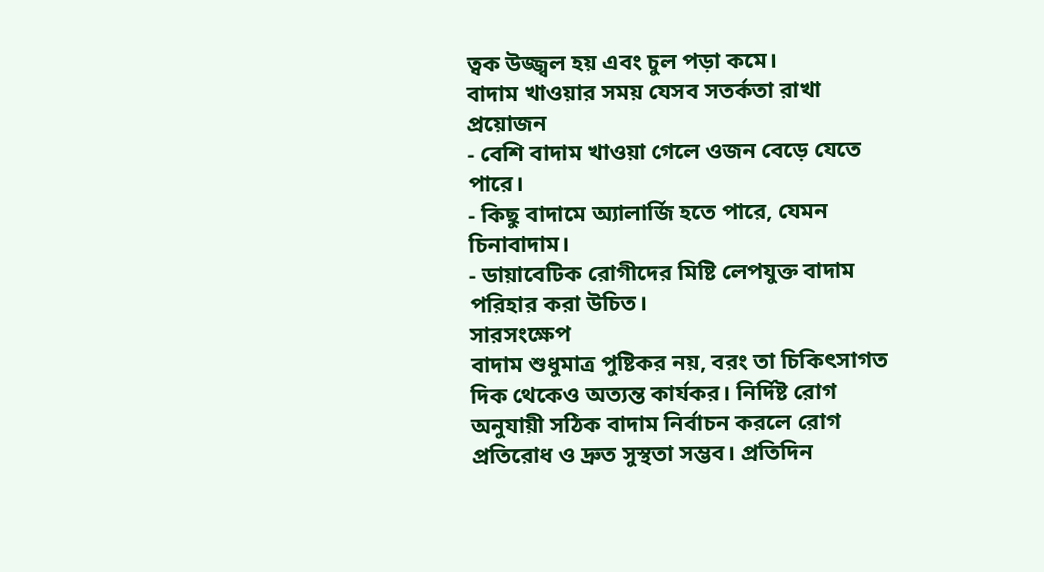ত্বক উজ্জ্বল হয় এবং চুল পড়া কমে।
বাদাম খাওয়ার সময় যেসব সতর্কতা রাখা প্রয়োজন
- বেশি বাদাম খাওয়া গেলে ওজন বেড়ে যেতে পারে।
- কিছু বাদামে অ্যালার্জি হতে পারে, যেমন চিনাবাদাম।
- ডায়াবেটিক রোগীদের মিষ্টি লেপযুক্ত বাদাম পরিহার করা উচিত।
সারসংক্ষেপ
বাদাম শুধুমাত্র পুষ্টিকর নয়, বরং তা চিকিৎসাগত দিক থেকেও অত্যন্ত কার্যকর। নির্দিষ্ট রোগ অনুযায়ী সঠিক বাদাম নির্বাচন করলে রোগ প্রতিরোধ ও দ্রুত সুস্থতা সম্ভব। প্রতিদিন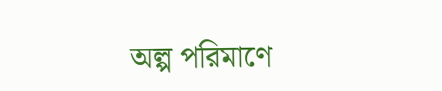অল্প পরিমাণে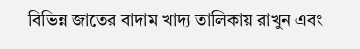বিভিন্ন জাতের বাদাম খাদ্য তালিকায় রাখুন এবং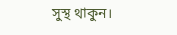সুস্থ থাকুন।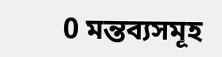0 মন্তব্যসমূহ